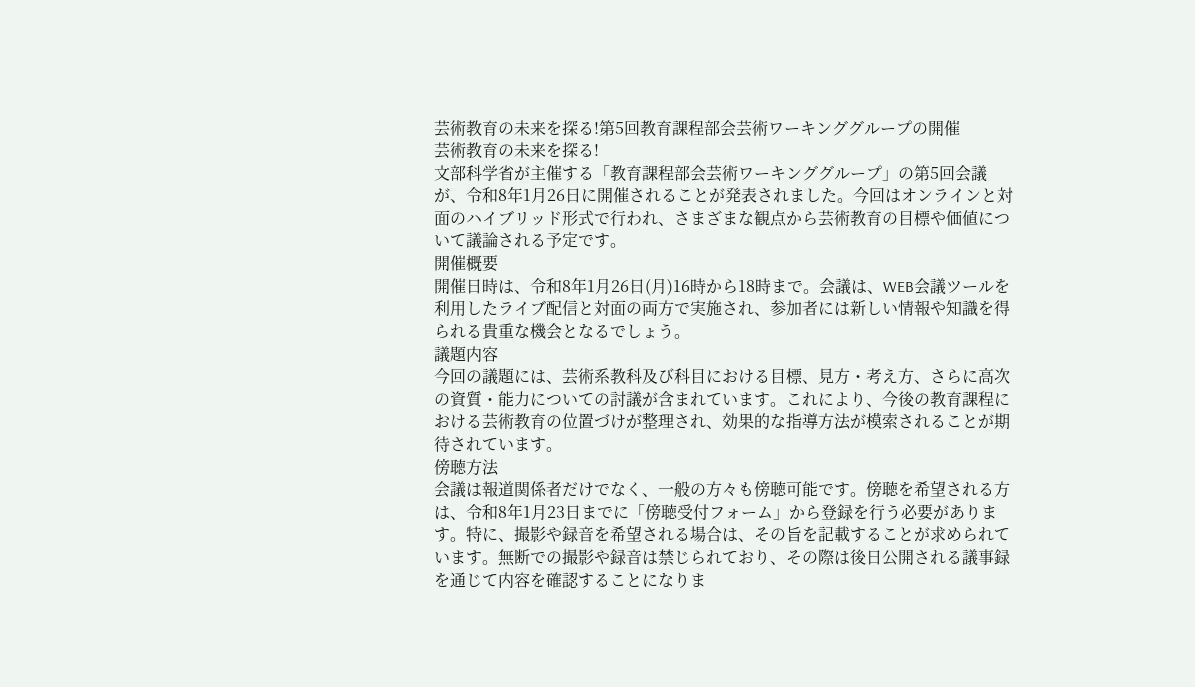芸術教育の未来を探る!第5回教育課程部会芸術ワーキンググループの開催
芸術教育の未来を探る!
文部科学省が主催する「教育課程部会芸術ワーキンググループ」の第5回会議が、令和8年1月26日に開催されることが発表されました。今回はオンラインと対面のハイブリッド形式で行われ、さまざまな観点から芸術教育の目標や価値について議論される予定です。
開催概要
開催日時は、令和8年1月26日(月)16時から18時まで。会議は、WEB会議ツールを利用したライブ配信と対面の両方で実施され、参加者には新しい情報や知識を得られる貴重な機会となるでしょう。
議題内容
今回の議題には、芸術系教科及び科目における目標、見方・考え方、さらに高次の資質・能力についての討議が含まれています。これにより、今後の教育課程における芸術教育の位置づけが整理され、効果的な指導方法が模索されることが期待されています。
傍聴方法
会議は報道関係者だけでなく、一般の方々も傍聴可能です。傍聴を希望される方は、令和8年1月23日までに「傍聴受付フォーム」から登録を行う必要があります。特に、撮影や録音を希望される場合は、その旨を記載することが求められています。無断での撮影や録音は禁じられており、その際は後日公開される議事録を通じて内容を確認することになりま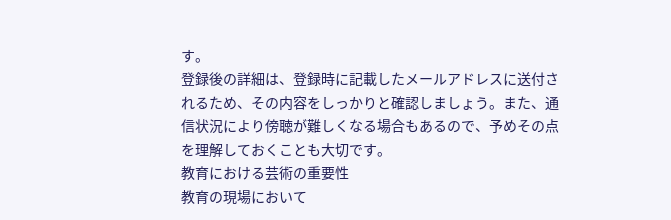す。
登録後の詳細は、登録時に記載したメールアドレスに送付されるため、その内容をしっかりと確認しましょう。また、通信状況により傍聴が難しくなる場合もあるので、予めその点を理解しておくことも大切です。
教育における芸術の重要性
教育の現場において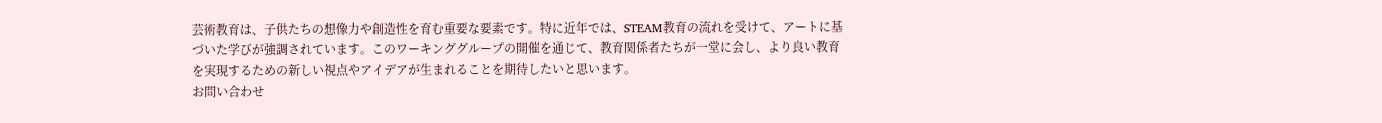芸術教育は、子供たちの想像力や創造性を育む重要な要素です。特に近年では、STEAM教育の流れを受けて、アートに基づいた学びが強調されています。このワーキンググループの開催を通じて、教育関係者たちが一堂に会し、より良い教育を実現するための新しい視点やアイデアが生まれることを期待したいと思います。
お問い合わせ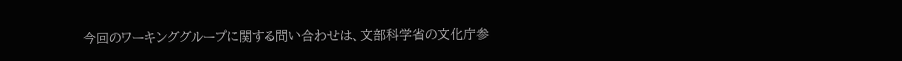今回のワーキンググループに関する問い合わせは、文部科学省の文化庁参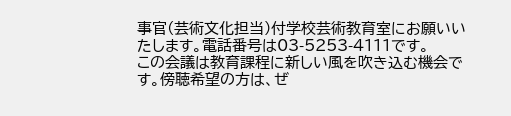事官(芸術文化担当)付学校芸術教育室にお願いいたします。電話番号は03-5253-4111です。
この会議は教育課程に新しい風を吹き込む機会です。傍聴希望の方は、ぜ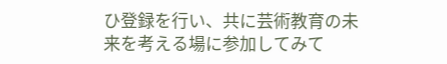ひ登録を行い、共に芸術教育の未来を考える場に参加してみて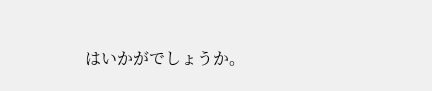はいかがでしょうか。